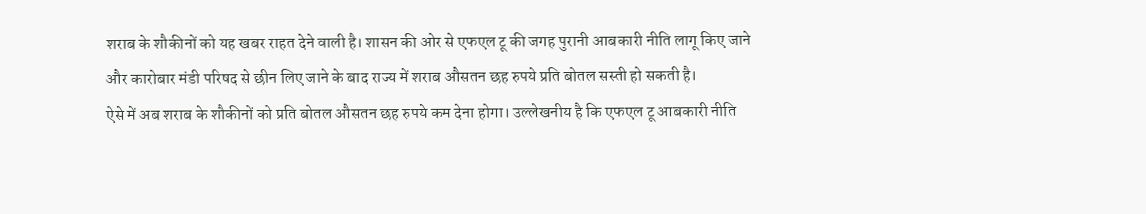शराब के शौकीनों को यह खबर राहत देने वाली है। शासन की ओर से एफएल टू की जगह पुरानी आबकारी नीति लागू किए जाने और कारोबार मंडी परिषद से छीन लिए जाने के बाद राज्य में शराब औसतन छह रुपये प्रति बोतल सस्ती हो सकती है।
ऐसे में अब शराब के शौकीनों को प्रति बोतल औसतन छह रुपये कम देना होगा। उल्लेखनीय है कि एफएल टू आबकारी नीति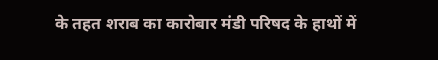के तहत शराब का कारोबार मंडी परिषद के हाथों में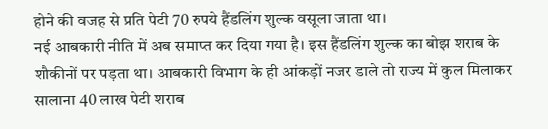होने की वजह से प्रति पेटी 70 रुपये हैंडलिंग शुल्क वसूला जाता था।
नई आबकारी नीति में अब समाप्त कर दिया गया है। इस हैंडलिंग शुल्क का बोझ शराब के शौकीनों पर पड़ता था। आबकारी विभाग के ही आंकड़ों नजर डाले तो राज्य में कुल मिलाकर सालाना 40 लाख पेटी शराब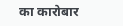का कारोबार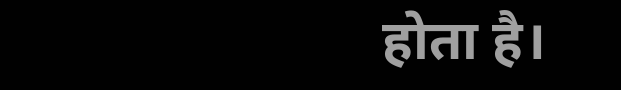होता है।